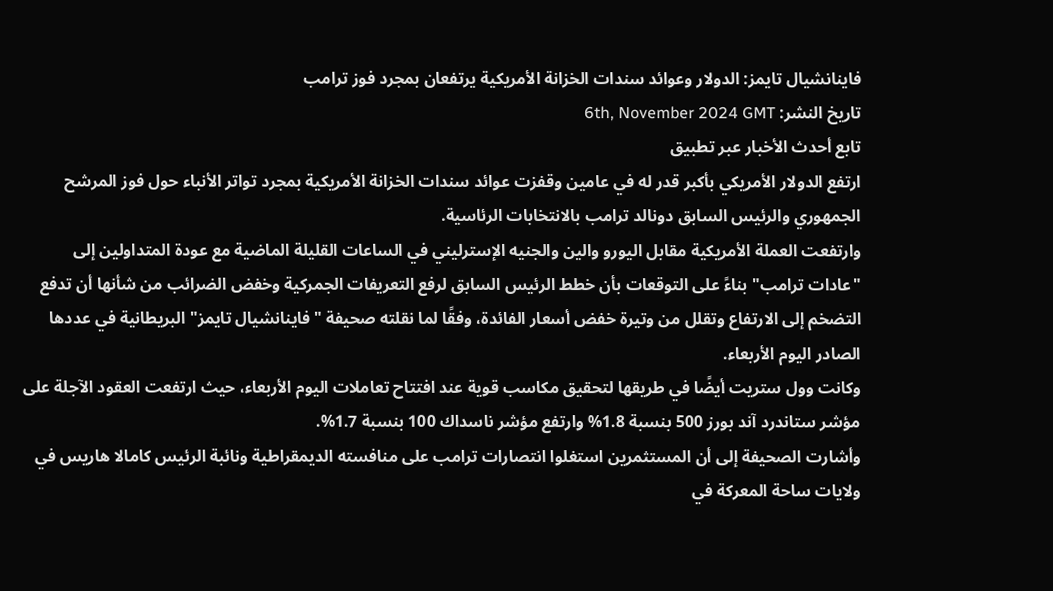فاينانشيال تايمز: الدولار وعوائد سندات الخزانة الأمريكية يرتفعان بمجرد فوز ترامب
تاريخ النشر: 6th, November 2024 GMT
تابع أحدث الأخبار عبر تطبيق
ارتفع الدولار الأمريكي بأكبر قدر له في عامين وقفزت عوائد سندات الخزانة الأمريكية بمجرد تواتر الأنباء حول فوز المرشح الجمهوري والرئيس السابق دونالد ترامب بالانتخابات الرئاسية.
وارتفعت العملة الأمريكية مقابل اليورو والين والجنيه الإسترليني في الساعات القليلة الماضية مع عودة المتداولين إلى "عادات ترامب" بناءً على التوقعات بأن خطط الرئيس السابق لرفع التعريفات الجمركية وخفض الضرائب من شأنها أن تدفع التضخم إلى الارتفاع وتقلل من وتيرة خفض أسعار الفائدة، وفقًا لما نقلته صحيفة "فاينانشيال تايمز" البريطانية في عددها الصادر اليوم الأربعاء.
وكانت وول ستريت أيضًا في طريقها لتحقيق مكاسب قوية عند افتتاح تعاملات اليوم الأربعاء، حيث ارتفعت العقود الآجلة على مؤشر ستاندرد آند بورز 500 بنسبة 1.8% وارتفع مؤشر ناسداك 100 بنسبة 1.7%.
وأشارت الصحيفة إلى أن المستثمرين استغلوا انتصارات ترامب على منافسته الديمقراطية ونائبة الرئيس كامالا هاريس في ولايات ساحة المعركة في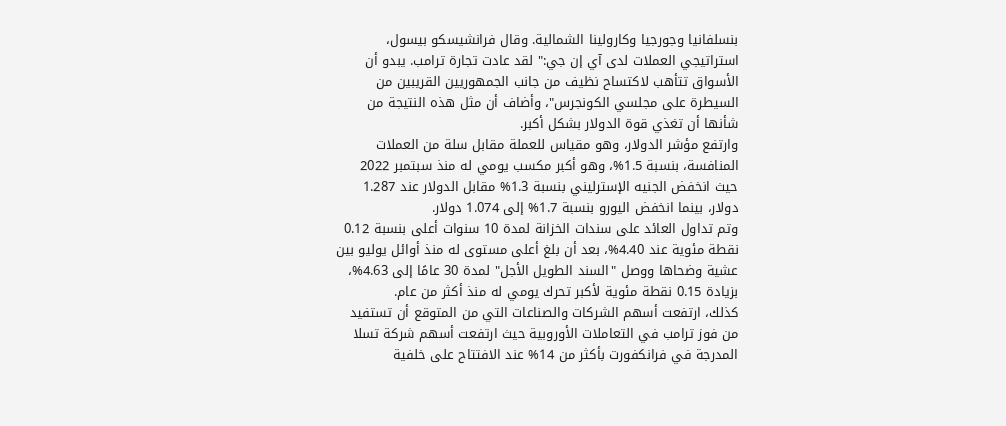بنسلفانيا وجورجيا وكارولينا الشمالية. وقال فرانشيسكو بيسول، استراتيجي العملات لدى آي إن جي:" لقد عادت تجارة ترامب. يبدو أن الأسواق تتأهب لاكتساح نظيف من جانب الجمهوريين القريبين من السيطرة على مجلسي الكونجرس"، وأضاف أن مثل هذه النتيجة من شأنها أن تغذي قوة الدولار بشكل أكبر.
وارتفع مؤشر الدولار، وهو مقياس للعملة مقابل سلة من العملات المنافسة، بنسبة 1.5%، وهو أكبر مكسب يومي له منذ سبتمبر 2022 حيث انخفض الجنيه الإسترليني بنسبة 1.3% مقابل الدولار عند 1.287 دولار، بينما انخفض اليورو بنسبة 1.7% إلى 1.074 دولار.
وتم تداول العائد على سندات الخزانة لمدة 10 سنوات أعلى بنسبة 0.12 نقطة مئوية عند 4.40%، بعد أن بلغ أعلى مستوى له منذ أوائل يوليو بين عشية وضحاها ووصل "السند الطويل الأجل" لمدة 30 عامًا إلى 4.63%، بزيادة 0.15 نقطة مئوية لأكبر تحرك يومي له منذ أكثر من عام.
كذلك، ارتفعت أسهم الشركات والصناعات التي من المتوقع أن تستفيد من فوز ترامب في التعاملات الأوروبية حيث ارتفعت أسهم شركة تسلا المدرجة في فرانكفورت بأكثر من 14% عند الافتتاح على خلفية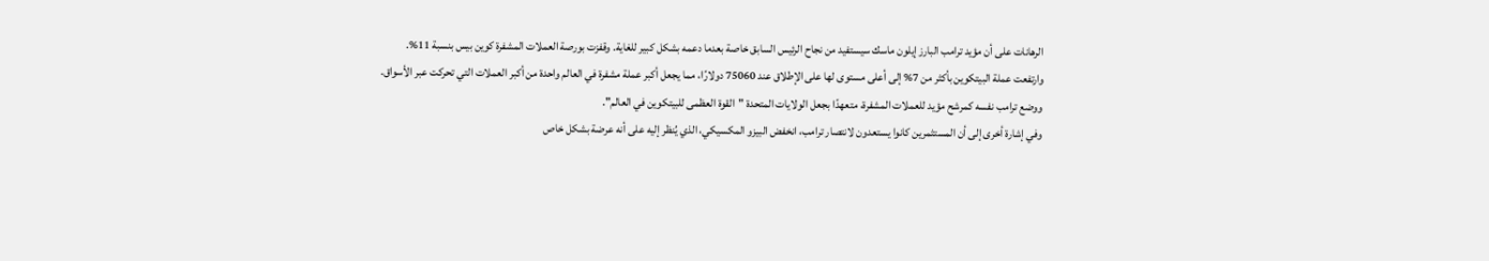الرهانات على أن مؤيد ترامب البارز إيلون ماسك سيستفيد من نجاح الرئيس السابق خاصة بعدما دعمه بشكل كبير للغاية. وقفزت بورصة العملات المشفرة كوين بيس بنسبة 11%.
وارتفعت عملة البيتكوين بأكثر من 7% إلى أعلى مستوى لها على الإطلاق عند 75060 دولارًا، مما يجعل أكبر عملة مشفرة في العالم واحدة من أكبر العملات التي تحركت عبر الأسواق. ووضع ترامب نفسه كمرشح مؤيد للعملات المشفرة، متعهدًا بجعل الولايات المتحدة "القوة العظمى للبيتكوين في العالم".
وفي إشارة أخرى إلى أن المستثمرين كانوا يستعدون لانتصار ترامب، انخفض البيزو المكسيكي، الذي يُنظر إليه على أنه عرضة بشكل خاص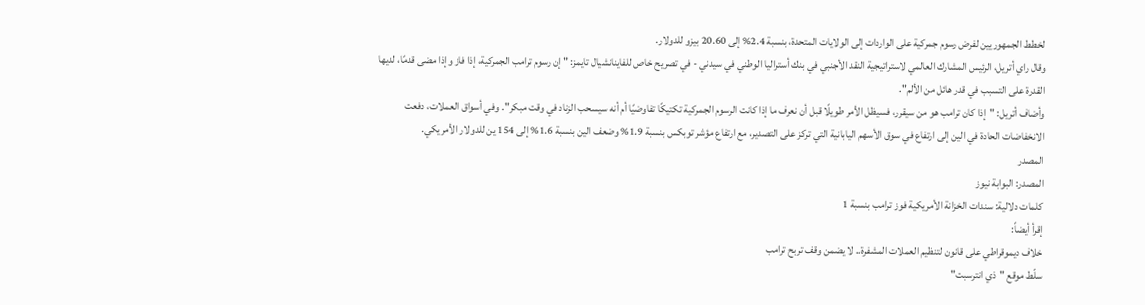لخطط الجمهوريين لفرض رسوم جمركية على الواردات إلى الولايات المتحدة، بنسبة 2.4% إلى 20.60 بيزو للدولار.
وقال راي أتريل، الرئيس المشارك العالمي لاستراتيجية النقد الأجنبي في بنك أستراليا الوطني في سيدني - في تصريح خاص للفاينانشيال تايمز: " إن رسوم ترامب الجمركية، إذا فاز وإذا مضى قدمًا، لديها القدرة على التسبب في قدر هائل من الألم".
وأضاف أتريل: "إذا كان ترامب هو من سيقرر، فسيظل الأمر طويلًا قبل أن نعرف ما إذا كانت الرسوم الجمركية تكتيكًا تفاوضيًا أم أنه سيسحب الزناد في وقت مبكر". وفي أسواق العملات، دفعت الانخفاضات الحادة في الين إلى ارتفاع في سوق الأسهم اليابانية التي تركز على التصدير، مع ارتفاع مؤشر توبكس بنسبة 1.9% وضعف الين بنسبة 1.6% إلى 154 ين للدولار الأمريكي.
المصدر
المصدر: البوابة نيوز
كلمات دلالية: سندات الخزانة الأمريكية فوز ترامب بنسبة 1
إقرأ أيضاً:
خلاف ديموقراطي على قانون لتنظيم العملات المشفرة.. لا يضمن وقف تربح ترامب
سلّط موقع "ذي انترسبت"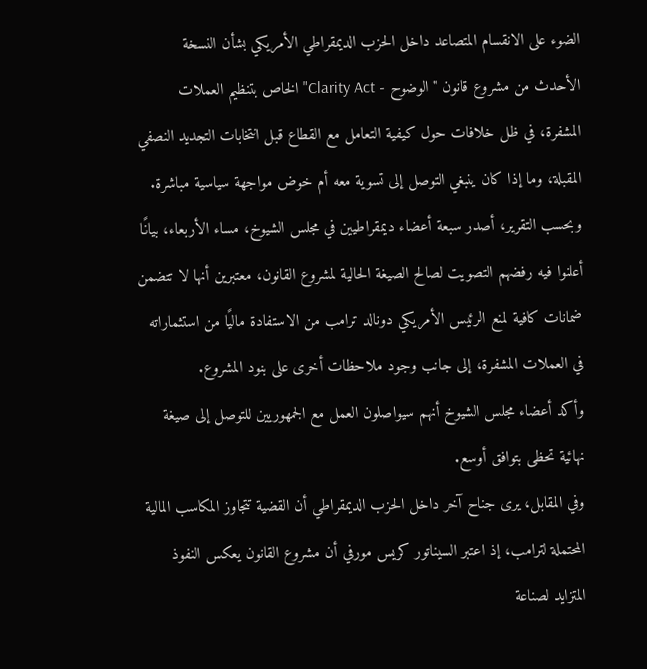الضوء على الانقسام المتصاعد داخل الحزب الديمقراطي الأمريكي بشأن النسخة الأحدث من مشروع قانون "الوضوح - Clarity Act" الخاص بتنظيم العملات المشفرة، في ظل خلافات حول كيفية التعامل مع القطاع قبل انتخابات التجديد النصفي المقبلة، وما إذا كان ينبغي التوصل إلى تسوية معه أم خوض مواجهة سياسية مباشرة.
وبحسب التقرير، أصدر سبعة أعضاء ديمقراطيين في مجلس الشيوخ، مساء الأربعاء، بيانًا أعلنوا فيه رفضهم التصويت لصالح الصيغة الحالية لمشروع القانون، معتبرين أنها لا تتضمن ضمانات كافية لمنع الرئيس الأمريكي دونالد ترامب من الاستفادة ماليًا من استثماراته في العملات المشفرة، إلى جانب وجود ملاحظات أخرى على بنود المشروع.
وأكد أعضاء مجلس الشيوخ أنهم سيواصلون العمل مع الجمهوريين للتوصل إلى صيغة نهائية تحظى بتوافق أوسع.
وفي المقابل، يرى جناح آخر داخل الحزب الديمقراطي أن القضية تتجاوز المكاسب المالية المحتملة لترامب، إذ اعتبر السيناتور كريس مورفي أن مشروع القانون يعكس النفوذ المتزايد لصناعة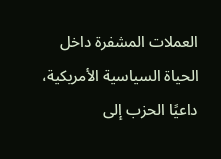العملات المشفرة داخل الحياة السياسية الأمريكية، داعيًا الحزب إلى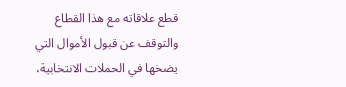قطع علاقاته مع هذا القطاع والتوقف عن قبول الأموال التي يضخها في الحملات الانتخابية،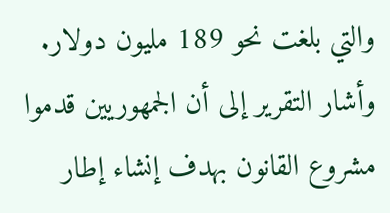والتي بلغت نحو 189 مليون دولار.
وأشار التقرير إلى أن الجمهوريين قدموا مشروع القانون بهدف إنشاء إطار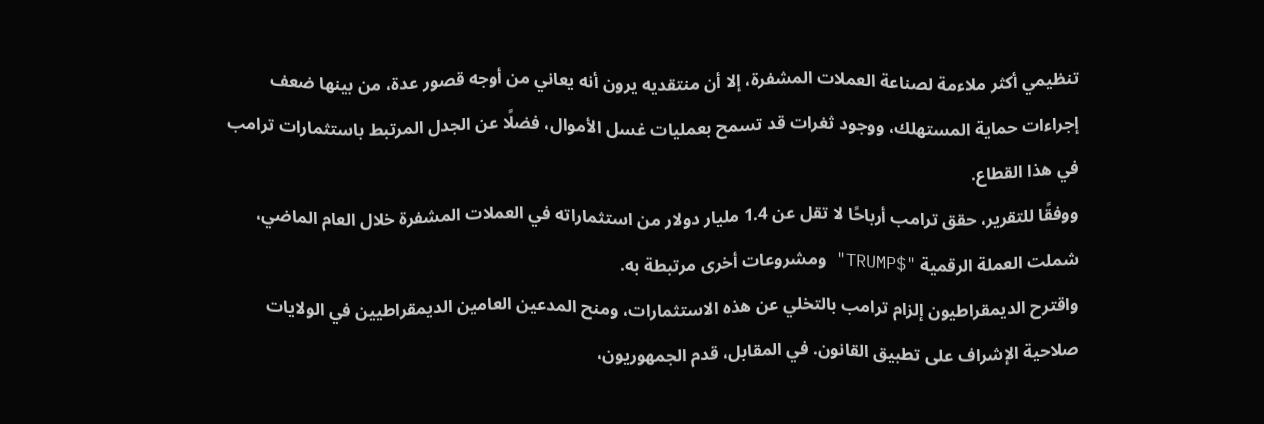تنظيمي أكثر ملاءمة لصناعة العملات المشفرة، إلا أن منتقديه يرون أنه يعاني من أوجه قصور عدة، من بينها ضعف إجراءات حماية المستهلك، ووجود ثغرات قد تسمح بعمليات غسل الأموال، فضلًا عن الجدل المرتبط باستثمارات ترامب في هذا القطاع.
ووفقًا للتقرير، حقق ترامب أرباحًا لا تقل عن 1.4 مليار دولار من استثماراته في العملات المشفرة خلال العام الماضي، شملت العملة الرقمية "$TRUMP" ومشروعات أخرى مرتبطة به.
واقترح الديمقراطيون إلزام ترامب بالتخلي عن هذه الاستثمارات، ومنح المدعين العامين الديمقراطيين في الولايات صلاحية الإشراف على تطبيق القانون. في المقابل، قدم الجمهوريون،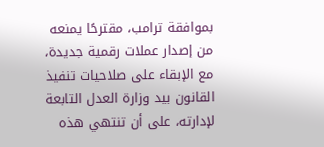بموافقة ترامب، مقترحًا يمنعه من إصدار عملات رقمية جديدة، مع الإبقاء على صلاحيات تنفيذ القانون بيد وزارة العدل التابعة لإدارته، على أن تنتهي هذه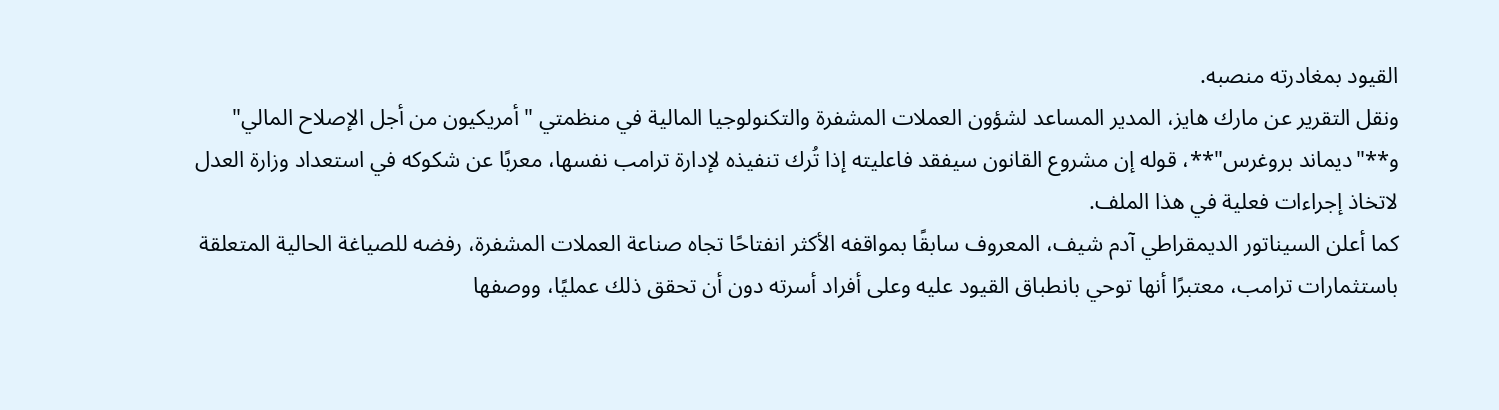القيود بمغادرته منصبه.
ونقل التقرير عن مارك هايز، المدير المساعد لشؤون العملات المشفرة والتكنولوجيا المالية في منظمتي "أمريكيون من أجل الإصلاح المالي" و**"ديماند بروغرس"**، قوله إن مشروع القانون سيفقد فاعليته إذا تُرك تنفيذه لإدارة ترامب نفسها، معربًا عن شكوكه في استعداد وزارة العدل لاتخاذ إجراءات فعلية في هذا الملف.
كما أعلن السيناتور الديمقراطي آدم شيف، المعروف سابقًا بمواقفه الأكثر انفتاحًا تجاه صناعة العملات المشفرة، رفضه للصياغة الحالية المتعلقة باستثمارات ترامب، معتبرًا أنها توحي بانطباق القيود عليه وعلى أفراد أسرته دون أن تحقق ذلك عمليًا، ووصفها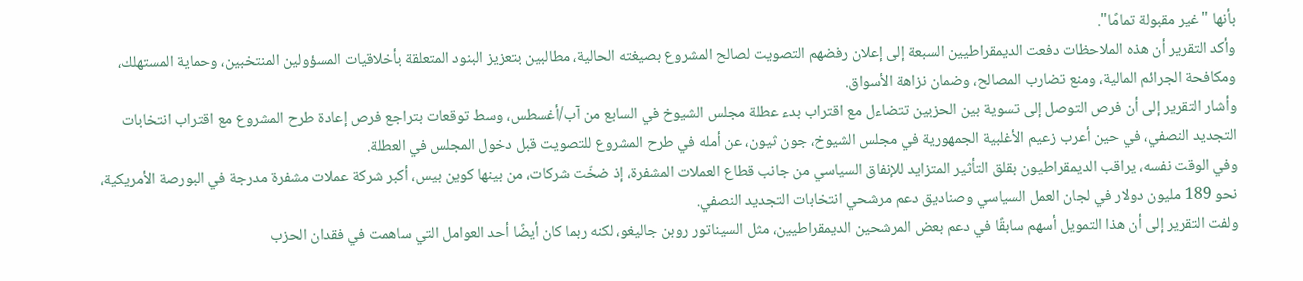بأنها "غير مقبولة تمامًا".
وأكد التقرير أن هذه الملاحظات دفعت الديمقراطيين السبعة إلى إعلان رفضهم التصويت لصالح المشروع بصيغته الحالية، مطالبين بتعزيز البنود المتعلقة بأخلاقيات المسؤولين المنتخبين، وحماية المستهلك، ومكافحة الجرائم المالية، ومنع تضارب المصالح، وضمان نزاهة الأسواق.
وأشار التقرير إلى أن فرص التوصل إلى تسوية بين الحزبين تتضاءل مع اقتراب بدء عطلة مجلس الشيوخ في السابع من آب/أغسطس، وسط توقعات بتراجع فرص إعادة طرح المشروع مع اقتراب انتخابات التجديد النصفي، في حين أعرب زعيم الأغلبية الجمهورية في مجلس الشيوخ، جون ثيون، عن أمله في طرح المشروع للتصويت قبل دخول المجلس في العطلة.
وفي الوقت نفسه، يراقب الديمقراطيون بقلق التأثير المتزايد للإنفاق السياسي من جانب قطاع العملات المشفرة، إذ ضخّت شركات، من بينها كوين بيس، أكبر شركة عملات مشفرة مدرجة في البورصة الأمريكية، نحو 189 مليون دولار في لجان العمل السياسي وصناديق دعم مرشحي انتخابات التجديد النصفي.
ولفت التقرير إلى أن هذا التمويل أسهم سابقًا في دعم بعض المرشحين الديمقراطيين، مثل السيناتور روبن جاليغو، لكنه ربما كان أيضًا أحد العوامل التي ساهمت في فقدان الحزب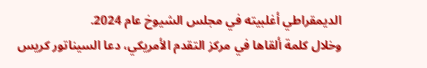الديمقراطي أغلبيته في مجلس الشيوخ عام 2024.
وخلال كلمة ألقاها في مركز التقدم الأمريكي، دعا السيناتور كريس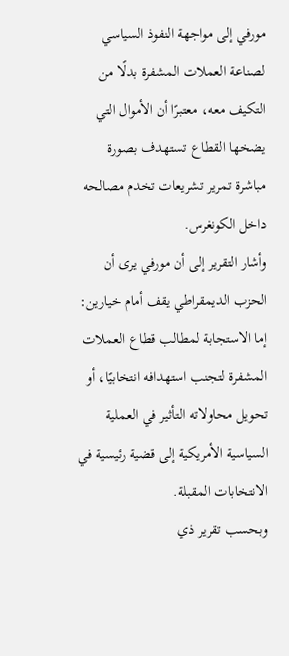مورفي إلى مواجهة النفوذ السياسي لصناعة العملات المشفرة بدلًا من التكيف معه، معتبرًا أن الأموال التي يضخها القطاع تستهدف بصورة مباشرة تمرير تشريعات تخدم مصالحه داخل الكونغرس.
وأشار التقرير إلى أن مورفي يرى أن الحزب الديمقراطي يقف أمام خيارين: إما الاستجابة لمطالب قطاع العملات المشفرة لتجنب استهدافه انتخابيًا، أو تحويل محاولاته التأثير في العملية السياسية الأمريكية إلى قضية رئيسية في الانتخابات المقبلة.
وبحسب تقرير ذي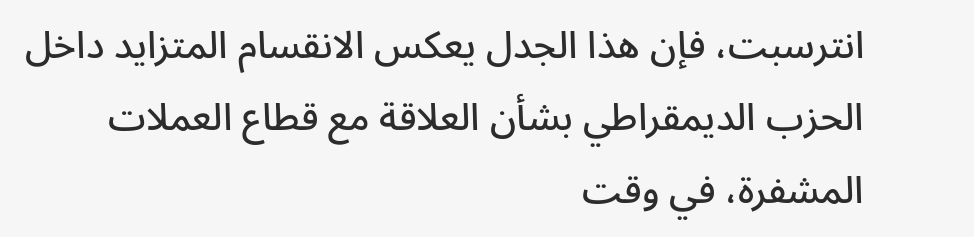انترسبت، فإن هذا الجدل يعكس الانقسام المتزايد داخل الحزب الديمقراطي بشأن العلاقة مع قطاع العملات المشفرة، في وقت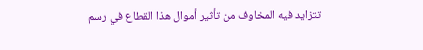تتزايد فيه المخاوف من تأثير أموال هذا القطاع في رسم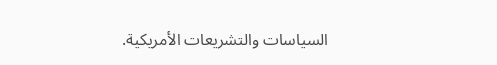السياسات والتشريعات الأمريكية.